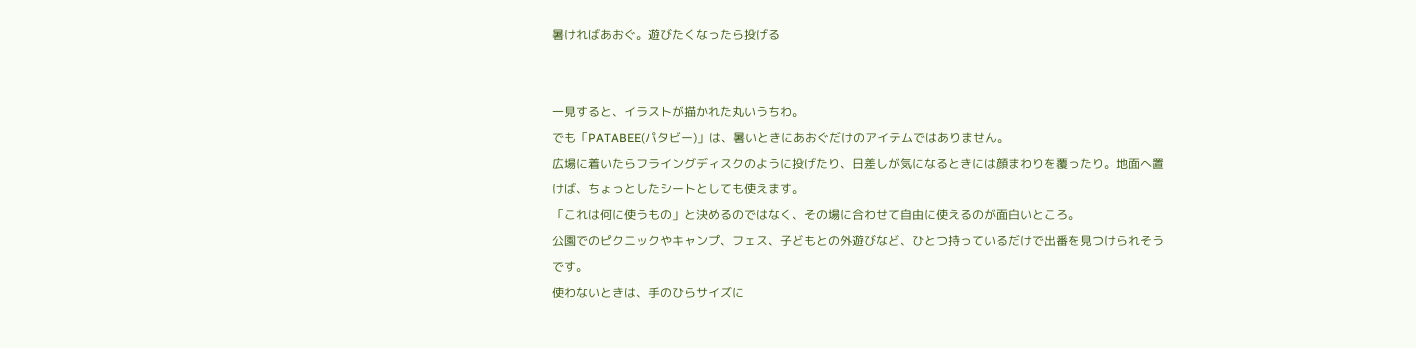暑ければあおぐ。遊びたくなったら投げる


一見すると、イラストが描かれた丸いうちわ。
でも「PATABEE(パタビー)」は、暑いときにあおぐだけのアイテムではありません。
広場に着いたらフライングディスクのように投げたり、日差しが気になるときには顔まわりを覆ったり。地面へ置けば、ちょっとしたシートとしても使えます。
「これは何に使うもの」と決めるのではなく、その場に合わせて自由に使えるのが面白いところ。
公園でのピクニックやキャンプ、フェス、子どもとの外遊びなど、ひとつ持っているだけで出番を見つけられそうです。
使わないときは、手のひらサイズに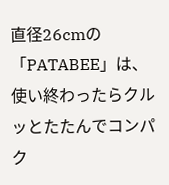直径26cmの「PATABEE」は、使い終わったらクルッとたたんでコンパク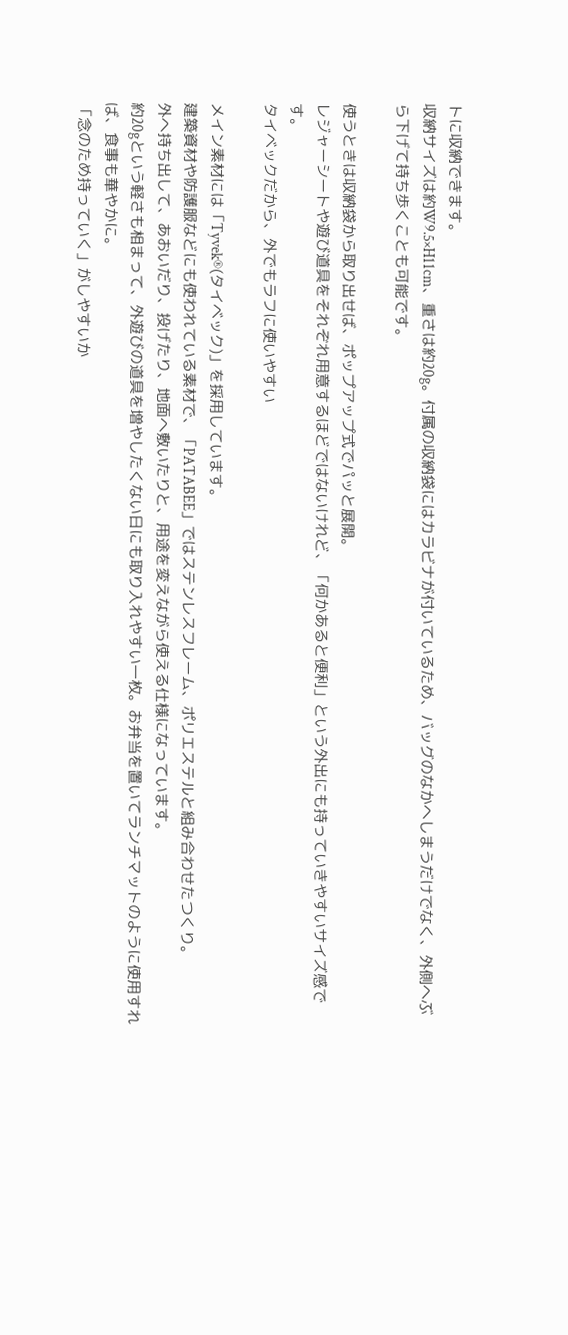トに収納できます。
収納サイズは約W9.5×H11cm、重さは約20g。付属の収納袋にはカラビナが付いているため、バッグのなかへしまうだけでなく、外側へぶら下げて持ち歩くことも可能です。

使うときは収納袋から取り出せば、ポップアップ式でパッと展開。
レジャーシートや遊び道具をそれぞれ用意するほどではないけれど、「何かあると便利」という外出にも持っていきやすいサイズ感です。
タイベックだから、外でもラフに使いやすい

メイン素材には「Tyvek®(タイベック)」を採用しています。
建築資材や防護服などにも使われている素材で、「PATABEE」ではステンレスフレーム、ポリエステルと組み合わせたつくり。
外へ持ち出して、あおいだり、投げたり、地面へ敷いたりと、用途を変えながら使える仕様になっています。
約20gという軽さも相まって、外遊びの道具を増やしたくない日にも取り入れやすい一枚。お弁当を置いてランチマットのように使用すれば、食事も華やかに。
「念のため持っていく」がしやすいか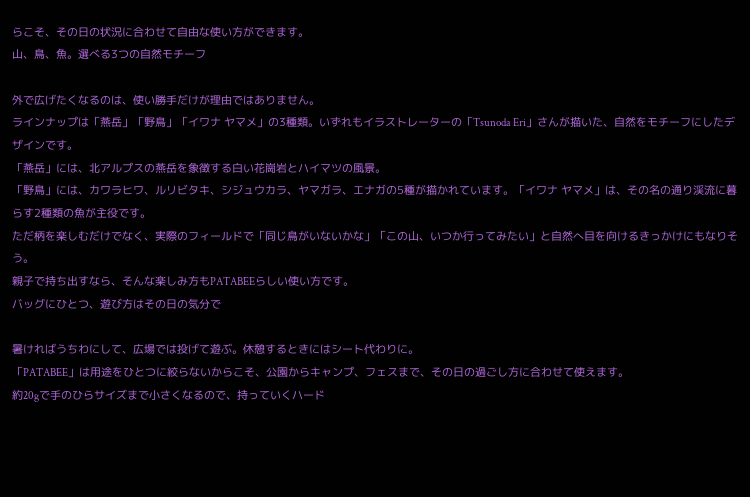らこそ、その日の状況に合わせて自由な使い方ができます。
山、鳥、魚。選べる3つの自然モチーフ

外で広げたくなるのは、使い勝手だけが理由ではありません。
ラインナップは「燕岳」「野鳥」「イワナ ヤマメ」の3種類。いずれもイラストレーターの「Tsunoda Eri」さんが描いた、自然をモチーフにしたデザインです。
「燕岳」には、北アルプスの燕岳を象徴する白い花崗岩とハイマツの風景。
「野鳥」には、カワラヒワ、ルリビタキ、シジュウカラ、ヤマガラ、エナガの5種が描かれています。「イワナ ヤマメ」は、その名の通り渓流に暮らす2種類の魚が主役です。
ただ柄を楽しむだけでなく、実際のフィールドで「同じ鳥がいないかな」「この山、いつか行ってみたい」と自然へ目を向けるきっかけにもなりそう。
親子で持ち出すなら、そんな楽しみ方もPATABEEらしい使い方です。
バッグにひとつ、遊び方はその日の気分で

暑ければうちわにして、広場では投げて遊ぶ。休憩するときにはシート代わりに。
「PATABEE」は用途をひとつに絞らないからこそ、公園からキャンプ、フェスまで、その日の過ごし方に合わせて使えます。
約20gで手のひらサイズまで小さくなるので、持っていくハード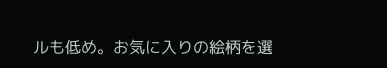ルも低め。お気に入りの絵柄を選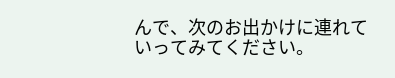んで、次のお出かけに連れていってみてください。